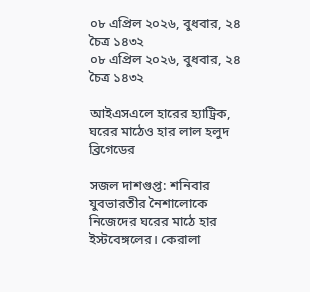০৮ এপ্রিল ২০২৬, বুধবার, ২৪ চৈত্র ১৪৩২
০৮ এপ্রিল ২০২৬, বুধবার, ২৪ চৈত্র ১৪৩২

আইএসএলে হারের হ্যাট্রিক, ঘরের মাঠেও হার লাল হলুদ ব্রিগেডের

সজল দাশগুপ্ত: শনিবার যুবভারতীর নৈশালোকে নিজেদের ঘরের মাঠে হার ইস্টবেঙ্গলের। কেরালা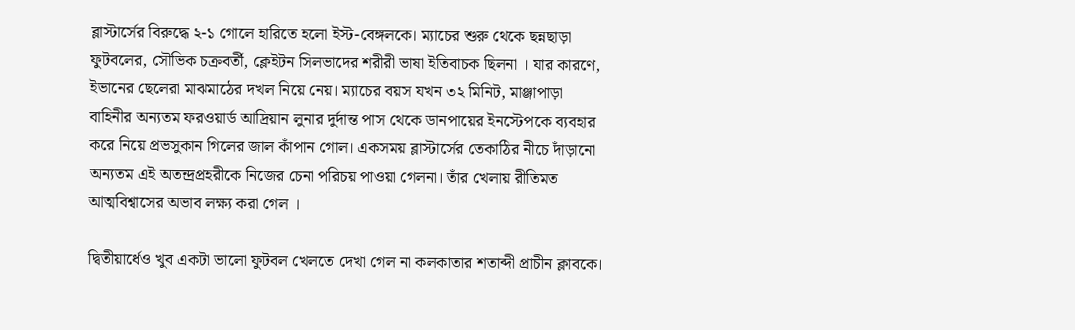ব্লাস্টার্সের বিরুদ্ধে ২-১ গোলে হারিতে হলো ইস্ট-বেঙ্গলকে। ম্যাচের শুরু থেকে ছন্নছাড়া ফুটবলের, সৌভিক চক্রবর্তী, ক্লেইটন সিলভাদের শরীরী ভাষা ইতিবাচক ছিলনা । যার কারণে, ইভানের ছেলেরা মাঝমাঠের দখল নিয়ে নেয়। ম্যাচের বয়স যখন ৩২ মিনিট, মাঞ্জাপাড়া বাহিনীর অন্যতম ফরওয়ার্ড আদ্রিয়ান লুনার দুর্দান্ত পাস থেকে ডানপায়ের ইনস্টেপকে ব্যবহার করে নিয়ে প্রভসুকান গিলের জাল কাঁপান গোল। একসময় ব্লাস্টার্সের তেকাঠির নীচে দাঁড়ানো অন্যতম এই অতন্দ্রপ্রহরীকে নিজের চেনা পরিচয় পাওয়া গেলনা। তাঁর খেলায় রীতিমত আত্মবিশ্বাসের অভাব লক্ষ্য করা গেল ।

দ্বিতীয়ার্ধেও খুব একটা ভালো ফুটবল খেলতে দেখা গেল না কলকাতার শতাব্দী প্রাচীন ক্লাবকে।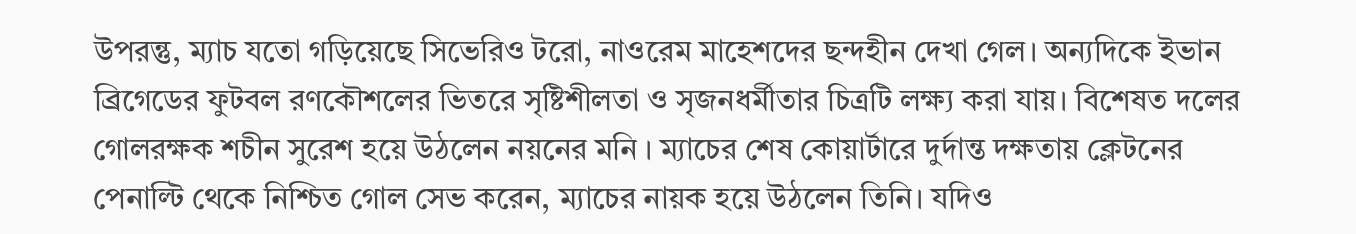উপরন্তু, ম্যাচ যতো গড়িয়েছে সিভেরিও টরো, নাওরেম মাহেশদের ছন্দহীন দেখা গেল। অন্যদিকে ইভান ব্রিগেডের ফুটবল রণকৌশলের ভিতরে সৃষ্টিশীলতা ও সৃজনধর্মীতার চিত্রটি লক্ষ্য করা যায়। বিশেষত দলের গোলরক্ষক শচীন সুরেশ হয়ে উঠলেন নয়নের মনি । ম্যাচের শেষ কোয়ার্টারে দুর্দান্ত দক্ষতায় ক্লেটনের পেনাল্টি থেকে নিশ্চিত গোল সেভ করেন, ম্যাচের নায়ক হয়ে উঠলেন তিনি। যদিও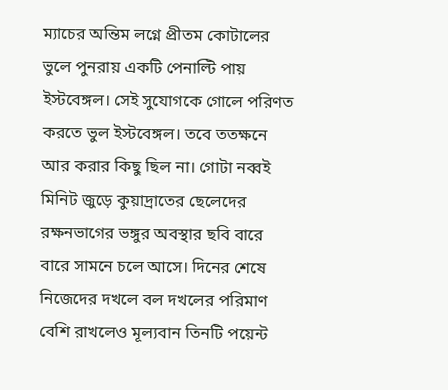ম্যাচের অন্তিম লগ্নে প্রীতম কোটালের ভুলে পুনরায় একটি পেনাল্টি পায় ইস্টবেঙ্গল। সেই সুযোগকে গোলে পরিণত করতে ভুল ইস্টবেঙ্গল। তবে ততক্ষনে আর করার কিছু ছিল না। গোটা নব্বই মিনিট জুড়ে কুয়াদ্রাতের ছেলেদের রক্ষনভাগের ভঙ্গুর অবস্থার ছবি বারে বারে সামনে চলে আসে। দিনের শেষে নিজেদের দখলে বল দখলের পরিমাণ বেশি রাখলেও মূল্যবান তিনটি পয়েন্ট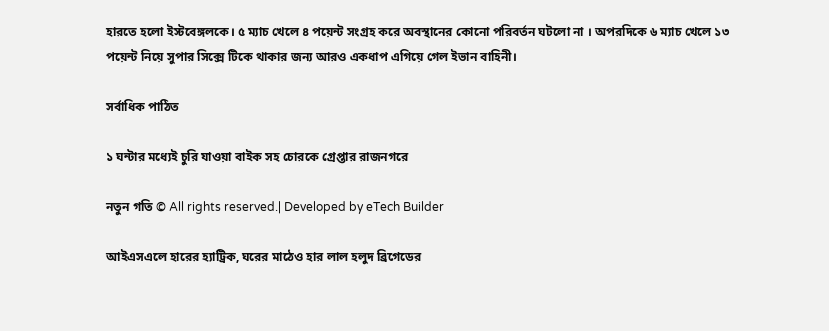হারতে হলো ইস্টবেঙ্গলকে। ৫ ম্যাচ খেলে ৪ পয়েন্ট সংগ্রহ করে অবস্থানের কোনো পরিবর্তন ঘটলো না । অপরদিকে ৬ ম্যাচ খেলে ১৩ পয়েন্ট নিয়ে সুপার সিক্সে টিকে থাকার জন্য আরও একধাপ এগিয়ে গেল ইভান বাহিনী।

সর্বাধিক পাঠিত

১ ঘন্টার মধ্যেই চুরি যাওয়া বাইক সহ চোরকে গ্রেপ্তার রাজনগরে

নতুন গতি © All rights reserved.| Developed by eTech Builder

আইএসএলে হারের হ্যাট্রিক, ঘরের মাঠেও হার লাল হলুদ ব্রিগেডের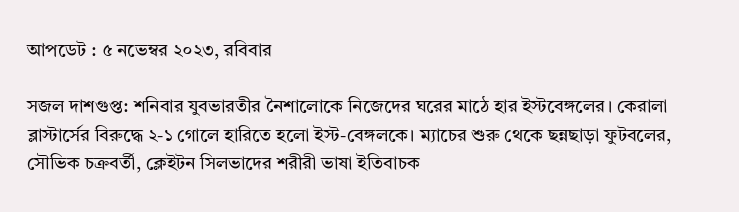আপডেট : ৫ নভেম্বর ২০২৩, রবিবার

সজল দাশগুপ্ত: শনিবার যুবভারতীর নৈশালোকে নিজেদের ঘরের মাঠে হার ইস্টবেঙ্গলের। কেরালা ব্লাস্টার্সের বিরুদ্ধে ২-১ গোলে হারিতে হলো ইস্ট-বেঙ্গলকে। ম্যাচের শুরু থেকে ছন্নছাড়া ফুটবলের, সৌভিক চক্রবর্তী, ক্লেইটন সিলভাদের শরীরী ভাষা ইতিবাচক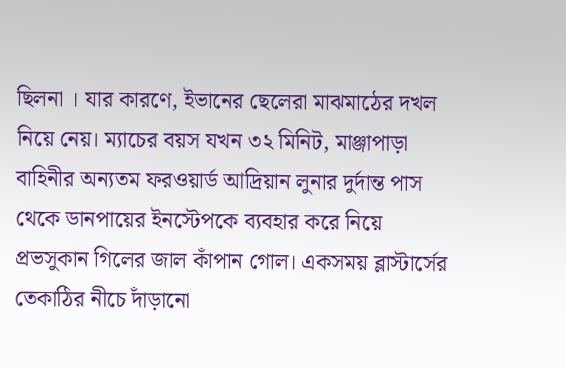ছিলনা । যার কারণে, ইভানের ছেলেরা মাঝমাঠের দখল নিয়ে নেয়। ম্যাচের বয়স যখন ৩২ মিনিট, মাঞ্জাপাড়া বাহিনীর অন্যতম ফরওয়ার্ড আদ্রিয়ান লুনার দুর্দান্ত পাস থেকে ডানপায়ের ইনস্টেপকে ব্যবহার করে নিয়ে প্রভসুকান গিলের জাল কাঁপান গোল। একসময় ব্লাস্টার্সের তেকাঠির নীচে দাঁড়ানো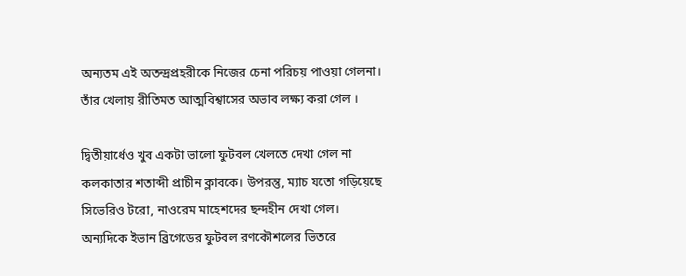অন্যতম এই অতন্দ্রপ্রহরীকে নিজের চেনা পরিচয় পাওয়া গেলনা। তাঁর খেলায় রীতিমত আত্মবিশ্বাসের অভাব লক্ষ্য করা গেল ।

দ্বিতীয়ার্ধেও খুব একটা ভালো ফুটবল খেলতে দেখা গেল না কলকাতার শতাব্দী প্রাচীন ক্লাবকে। উপরন্তু, ম্যাচ যতো গড়িয়েছে সিভেরিও টরো, নাওরেম মাহেশদের ছন্দহীন দেখা গেল। অন্যদিকে ইভান ব্রিগেডের ফুটবল রণকৌশলের ভিতরে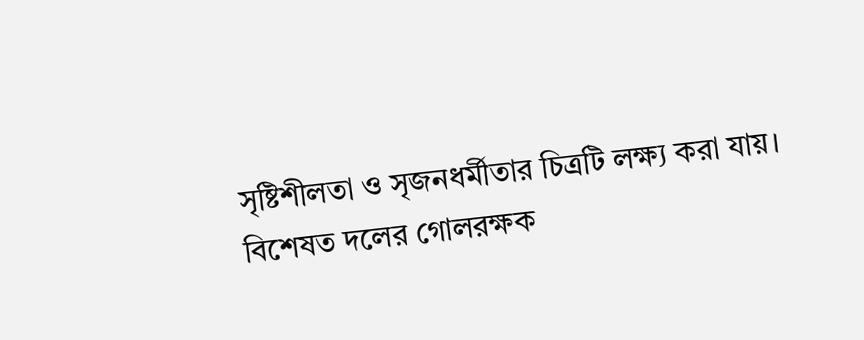সৃষ্টিশীলতা ও সৃজনধর্মীতার চিত্রটি লক্ষ্য করা যায়। বিশেষত দলের গোলরক্ষক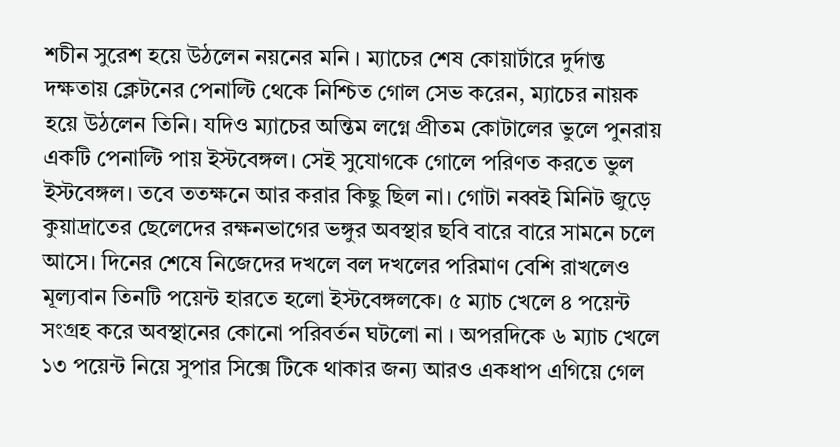শচীন সুরেশ হয়ে উঠলেন নয়নের মনি । ম্যাচের শেষ কোয়ার্টারে দুর্দান্ত দক্ষতায় ক্লেটনের পেনাল্টি থেকে নিশ্চিত গোল সেভ করেন, ম্যাচের নায়ক হয়ে উঠলেন তিনি। যদিও ম্যাচের অন্তিম লগ্নে প্রীতম কোটালের ভুলে পুনরায় একটি পেনাল্টি পায় ইস্টবেঙ্গল। সেই সুযোগকে গোলে পরিণত করতে ভুল ইস্টবেঙ্গল। তবে ততক্ষনে আর করার কিছু ছিল না। গোটা নব্বই মিনিট জুড়ে কুয়াদ্রাতের ছেলেদের রক্ষনভাগের ভঙ্গুর অবস্থার ছবি বারে বারে সামনে চলে আসে। দিনের শেষে নিজেদের দখলে বল দখলের পরিমাণ বেশি রাখলেও মূল্যবান তিনটি পয়েন্ট হারতে হলো ইস্টবেঙ্গলকে। ৫ ম্যাচ খেলে ৪ পয়েন্ট সংগ্রহ করে অবস্থানের কোনো পরিবর্তন ঘটলো না । অপরদিকে ৬ ম্যাচ খেলে ১৩ পয়েন্ট নিয়ে সুপার সিক্সে টিকে থাকার জন্য আরও একধাপ এগিয়ে গেল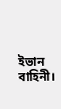ইভান বাহিনী।